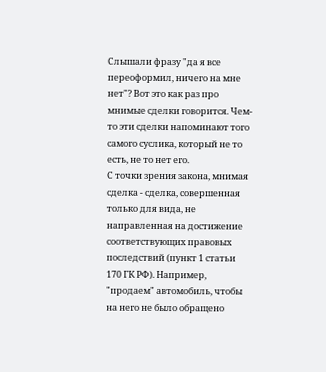Слышали фразу "да я все переоформил, ничего на мне нет"? Вот это как раз про мнимые сделки говорится. Чем-то эти сделки напоминают того самого суслика, который не то есть, не то нет его.
С точки зрения закона, мнимая сделка - сделка, совершенная только для вида, не направленная на достижение соответствующих правовых последствий (пункт 1 статьи 170 ГК РФ). Например, "продаем" автомобиль, чтобы на него не было обращено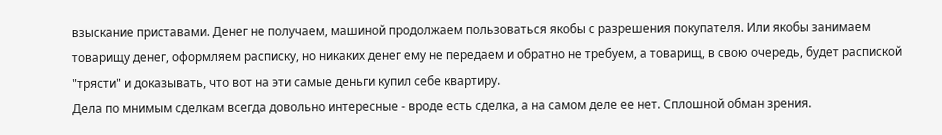взыскание приставами. Денег не получаем, машиной продолжаем пользоваться якобы с разрешения покупателя. Или якобы занимаем товарищу денег, оформляем расписку, но никаких денег ему не передаем и обратно не требуем, а товарищ, в свою очередь, будет распиской "трясти" и доказывать, что вот на эти самые деньги купил себе квартиру.
Дела по мнимым сделкам всегда довольно интересные - вроде есть сделка, а на самом деле ее нет. Сплошной обман зрения.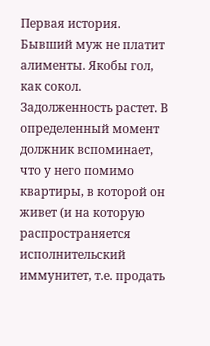Первая история. Бывший муж не платит алименты. Якобы гол, как сокол. Задолженность растет. В определенный момент должник вспоминает, что у него помимо квартиры, в которой он живет (и на которую распространяется исполнительский иммунитет, т.е. продать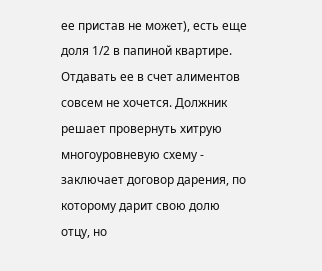ее пристав не может), есть еще доля 1/2 в папиной квартире. Отдавать ее в счет алиментов совсем не хочется. Должник решает провернуть хитрую многоуровневую схему - заключает договор дарения, по которому дарит свою долю отцу, но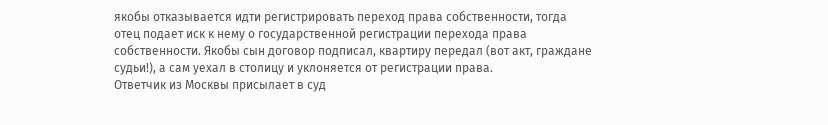якобы отказывается идти регистрировать переход права собственности, тогда отец подает иск к нему о государственной регистрации перехода права собственности. Якобы сын договор подписал, квартиру передал (вот акт, граждане судьи!), а сам уехал в столицу и уклоняется от регистрации права.
Ответчик из Москвы присылает в суд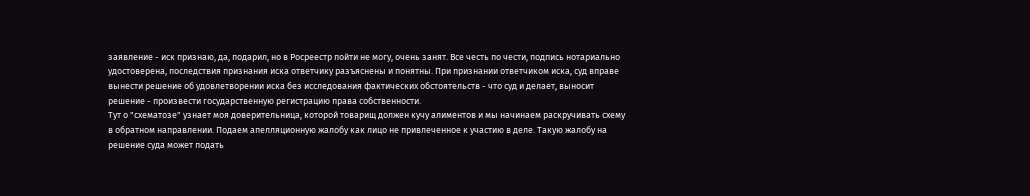заявление - иск признаю, да, подарил, но в Росреестр пойти не могу, очень занят. Все честь по чести, подпись нотариально удостоверена, последствия признания иска ответчику разъяснены и понятны. При признании ответчиком иска, суд вправе вынести решение об удовлетворении иска без исследования фактических обстоятельств - что суд и делает, выносит решение - произвести государственную регистрацию права собственности.
Тут о "схематозе" узнает моя доверительница, которой товарищ должен кучу алиментов и мы начинаем раскручивать схему в обратном направлении. Подаем апелляционную жалобу как лицо не привлеченное к участию в деле. Такую жалобу на решение суда может подать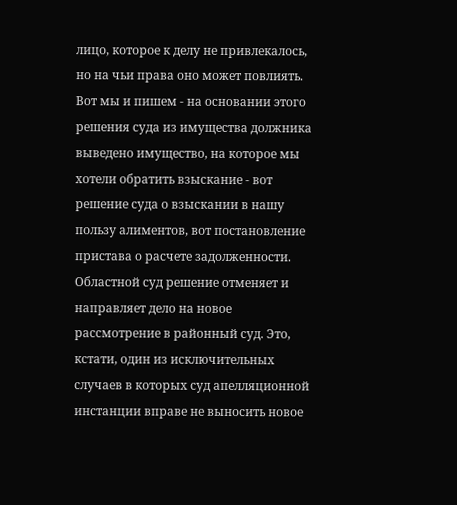лицо, которое к делу не привлекалось, но на чьи права оно может повлиять. Вот мы и пишем - на основании этого решения суда из имущества должника выведено имущество, на которое мы хотели обратить взыскание - вот решение суда о взыскании в нашу пользу алиментов, вот постановление пристава о расчете задолженности.
Областной суд решение отменяет и направляет дело на новое рассмотрение в районный суд. Это, кстати, один из исключительных случаев в которых суд апелляционной инстанции вправе не выносить новое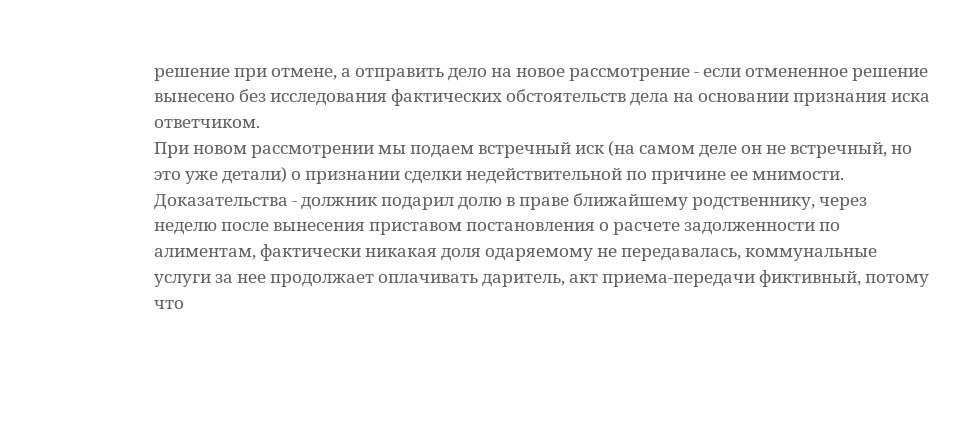решение при отмене, а отправить дело на новое рассмотрение - если отмененное решение вынесено без исследования фактических обстоятельств дела на основании признания иска ответчиком.
При новом рассмотрении мы подаем встречный иск (на самом деле он не встречный, но это уже детали) о признании сделки недействительной по причине ее мнимости. Доказательства - должник подарил долю в праве ближайшему родственнику, через неделю после вынесения приставом постановления о расчете задолженности по алиментам, фактически никакая доля одаряемому не передавалась, коммунальные услуги за нее продолжает оплачивать даритель, акт приема-передачи фиктивный, потому что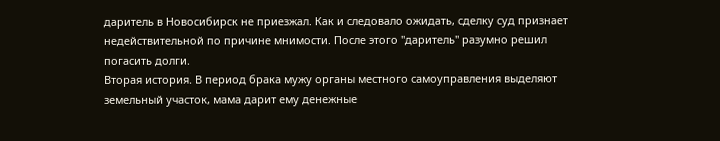даритель в Новосибирск не приезжал. Как и следовало ожидать, сделку суд признает недействительной по причине мнимости. После этого "даритель" разумно решил погасить долги.
Вторая история. В период брака мужу органы местного самоуправления выделяют земельный участок, мама дарит ему денежные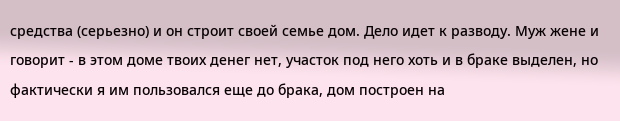средства (серьезно) и он строит своей семье дом. Дело идет к разводу. Муж жене и говорит - в этом доме твоих денег нет, участок под него хоть и в браке выделен, но фактически я им пользовался еще до брака, дом построен на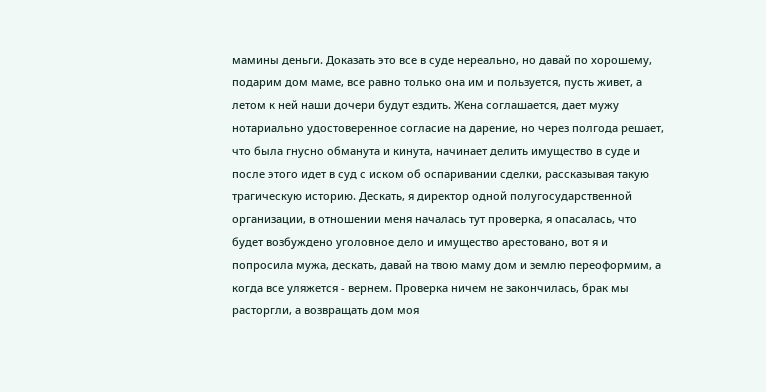мамины деньги. Доказать это все в суде нереально, но давай по хорошему, подарим дом маме, все равно только она им и пользуется, пусть живет, а летом к ней наши дочери будут ездить. Жена соглашается, дает мужу нотариально удостоверенное согласие на дарение, но через полгода решает, что была гнусно обманута и кинута, начинает делить имущество в суде и после этого идет в суд с иском об оспаривании сделки, рассказывая такую трагическую историю. Дескать, я директор одной полугосударственной организации, в отношении меня началась тут проверка, я опасалась, что будет возбуждено уголовное дело и имущество арестовано, вот я и попросила мужа, дескать, давай на твою маму дом и землю переоформим, а когда все уляжется - вернем. Проверка ничем не закончилась, брак мы расторгли, а возвращать дом моя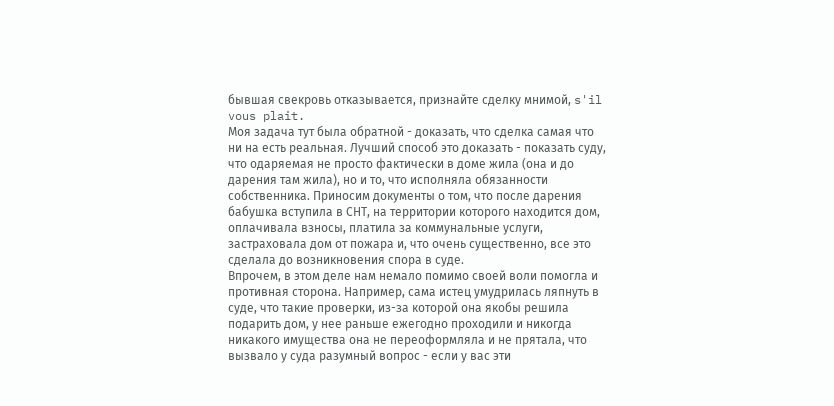бывшая свекровь отказывается, признайте сделку мнимой, s'il vous plait.
Моя задача тут была обратной - доказать, что сделка самая что ни на есть реальная. Лучший способ это доказать - показать суду, что одаряемая не просто фактически в доме жила (она и до дарения там жила), но и то, что исполняла обязанности собственника. Приносим документы о том, что после дарения бабушка вступила в СНТ, на территории которого находится дом, оплачивала взносы, платила за коммунальные услуги, застраховала дом от пожара и, что очень существенно, все это сделала до возникновения спора в суде.
Впрочем, в этом деле нам немало помимо своей воли помогла и противная сторона. Например, сама истец умудрилась ляпнуть в суде, что такие проверки, из-за которой она якобы решила подарить дом, у нее раньше ежегодно проходили и никогда никакого имущества она не переоформляла и не прятала, что вызвало у суда разумный вопрос - если у вас эти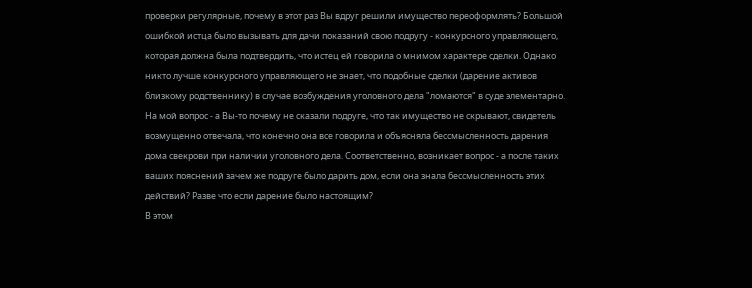проверки регулярные, почему в этот раз Вы вдруг решили имущество переоформлять? Большой ошибкой истца было вызывать для дачи показаний свою подругу - конкурсного управляющего, которая должна была подтвердить, что истец ей говорила о мнимом характере сделки. Однако никто лучше конкурсного управляющего не знает, что подобные сделки (дарение активов близкому родственнику) в случае возбуждения уголовного дела "ломаются" в суде элементарно. На мой вопрос - а Вы-то почему не сказали подруге, что так имущество не скрывают, свидетель возмущенно отвечала, что конечно она все говорила и объясняла бессмысленность дарения дома свекрови при наличии уголовного дела. Соответственно, возникает вопрос - а после таких ваших пояснений зачем же подруге было дарить дом, если она знала бессмысленность этих действий? Разве что если дарение было настоящим?
В этом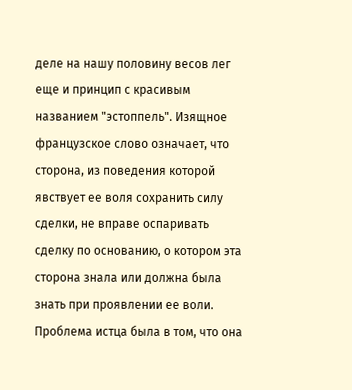деле на нашу половину весов лег еще и принцип с красивым названием "эстоппель". Изящное французское слово означает, что сторона, из поведения которой явствует ее воля сохранить силу сделки, не вправе оспаривать сделку по основанию, о котором эта сторона знала или должна была знать при проявлении ее воли. Проблема истца была в том, что она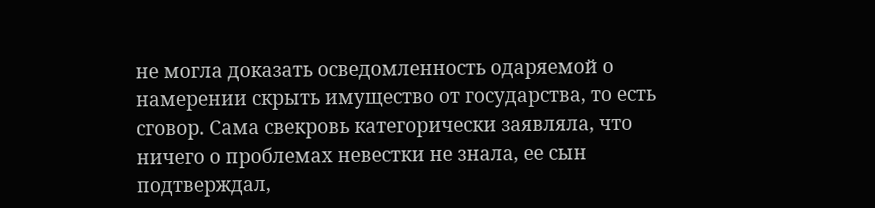не могла доказать осведомленность одаряемой о намерении скрыть имущество от государства, то есть сговор. Сама свекровь категорически заявляла, что ничего о проблемах невестки не знала, ее сын подтверждал,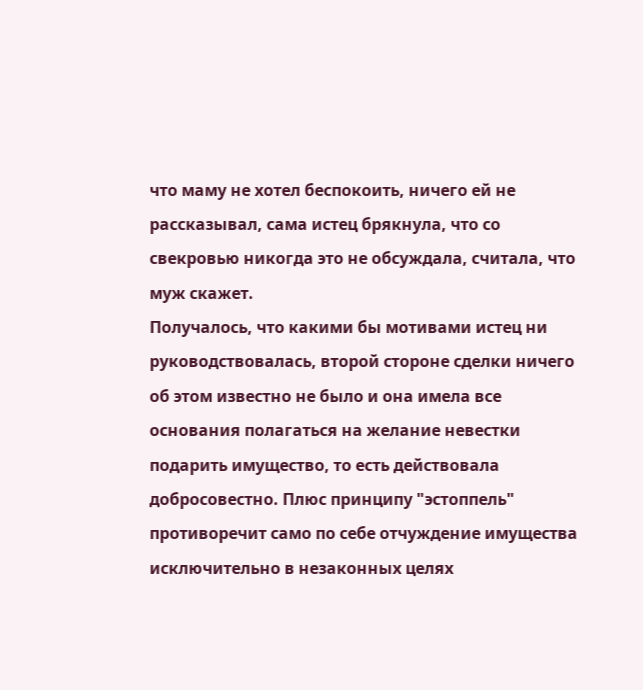что маму не хотел беспокоить, ничего ей не рассказывал, сама истец брякнула, что со свекровью никогда это не обсуждала, считала, что муж скажет.
Получалось, что какими бы мотивами истец ни руководствовалась, второй стороне сделки ничего об этом известно не было и она имела все основания полагаться на желание невестки подарить имущество, то есть действовала добросовестно. Плюс принципу "эстоппель" противоречит само по себе отчуждение имущества исключительно в незаконных целях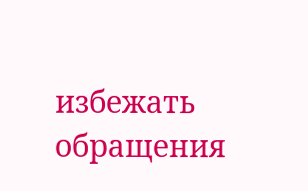избежать обращения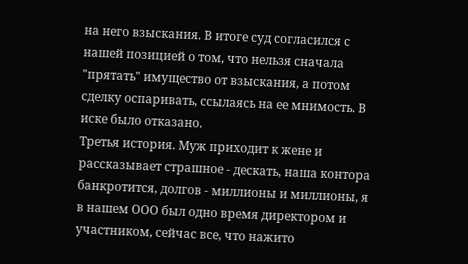на него взыскания. В итоге суд согласился с нашей позицией о том, что нельзя сначала "прятать" имущество от взыскания, а потом сделку оспаривать, ссылаясь на ее мнимость. В иске было отказано.
Третья история. Муж приходит к жене и рассказывает страшное - дескать, наша контора банкротится, долгов - миллионы и миллионы, я в нашем ООО был одно время директором и участником, сейчас все, что нажито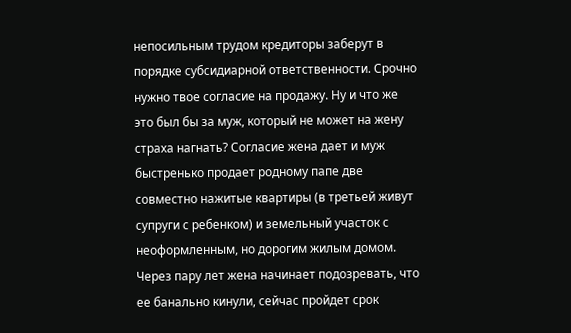непосильным трудом кредиторы заберут в порядке субсидиарной ответственности. Срочно нужно твое согласие на продажу. Ну и что же это был бы за муж, который не может на жену страха нагнать? Согласие жена дает и муж быстренько продает родному папе две совместно нажитые квартиры (в третьей живут супруги с ребенком) и земельный участок с неоформленным, но дорогим жилым домом.
Через пару лет жена начинает подозревать, что ее банально кинули, сейчас пройдет срок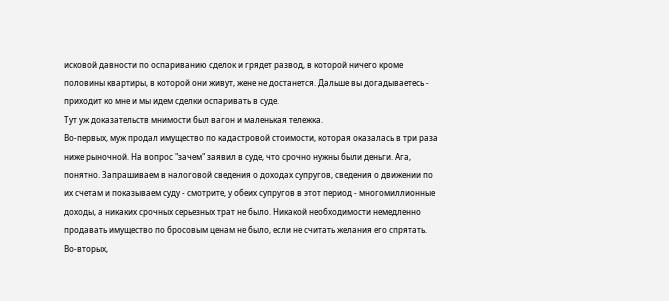исковой давности по оспариванию сделок и грядет развод, в которой ничего кроме половины квартиры, в которой они живут, жене не достанется. Дальше вы догадываетесь - приходит ко мне и мы идем сделки оспаривать в суде.
Тут уж доказательств мнимости был вагон и маленькая тележка.
Во-первых, муж продал имущество по кадастровой стоимости, которая оказалась в три раза ниже рыночной. На вопрос "зачем" заявил в суде, что срочно нужны были деньги. Ага, понятно. Запрашиваем в налоговой сведения о доходах супругов, сведения о движении по их счетам и показываем суду - смотрите, у обеих супругов в этот период - многомиллионные доходы, а никаких срочных серьезных трат не было. Никакой необходимости немедленно продавать имущество по бросовым ценам не было, если не считать желания его спрятать.
Во-вторых,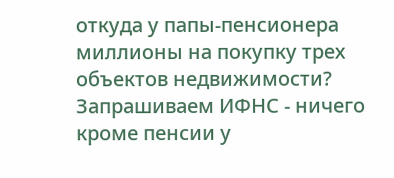откуда у папы-пенсионера миллионы на покупку трех объектов недвижимости? Запрашиваем ИФНС - ничего кроме пенсии у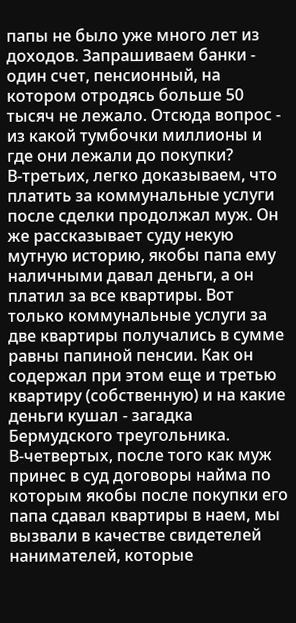папы не было уже много лет из доходов. Запрашиваем банки - один счет, пенсионный, на котором отродясь больше 50 тысяч не лежало. Отсюда вопрос - из какой тумбочки миллионы и где они лежали до покупки?
В-третьих, легко доказываем, что платить за коммунальные услуги после сделки продолжал муж. Он же рассказывает суду некую мутную историю, якобы папа ему наличными давал деньги, а он платил за все квартиры. Вот только коммунальные услуги за две квартиры получались в сумме равны папиной пенсии. Как он содержал при этом еще и третью квартиру (собственную) и на какие деньги кушал - загадка Бермудского треугольника.
В-четвертых, после того как муж принес в суд договоры найма по которым якобы после покупки его папа сдавал квартиры в наем, мы вызвали в качестве свидетелей нанимателей, которые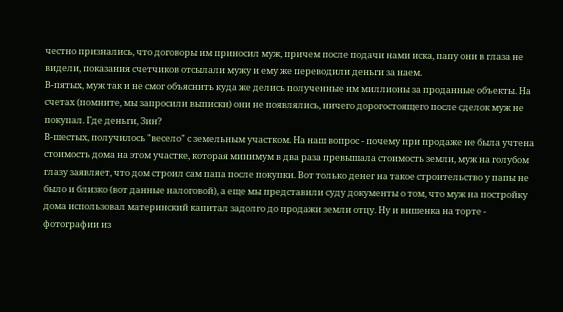честно признались, что договоры им приносил муж, причем после подачи нами иска, папу они в глаза не видели, показания счетчиков отсылали мужу и ему же переводили деньги за наем.
В-пятых, муж так и не смог объяснить куда же делись полученные им миллионы за проданные объекты. На счетах (помните, мы запросили выписки) они не появлялись, ничего дорогостоящего после сделок муж не покупал. Где деньги, Зин?
В-шестых, получилось "весело" с земельным участком. На наш вопрос - почему при продаже не была учтена стоимость дома на этом участке, которая минимум в два раза превышала стоимость земли, муж на голубом глазу заявляет, что дом строил сам папа после покупки. Вот только денег на такое строительство у папы не было и близко (вот данные налоговой), а еще мы представили суду документы о том, что муж на постройку дома использовал материнский капитал задолго до продажи земли отцу. Ну и вишенка на торте - фотографии из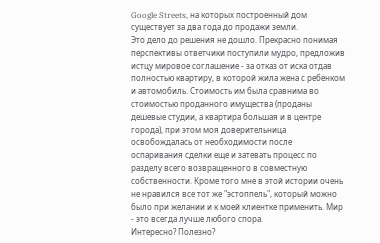Google Streets, на которых построенный дом существует за два года до продажи земли.
Это дело до решения не дошло. Прекрасно понимая перспективы ответчики поступили мудро, предложив истцу мировое соглашение - за отказ от иска отдав полностью квартиру, в которой жила жена с ребенком и автомобиль. Стоимость им была сравнима во стоимостью проданного имущества (проданы дешевые студии, а квартира большая и в центре города), при этом моя доверительница освобождалась от необходимости после оспаривания сделки еще и затевать процесс по разделу всего возвращенного в совместную собственности. Кроме того мне в этой истории очень не нравился все тот же "эстоппель", который можно было при желании и к моей клиентке применить. Мир - это всегда лучше любого спора.
Интересно? Полезно?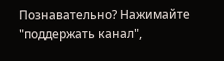Познавательно? Нажимайте "поддержать канал",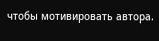чтобы мотивировать автора.